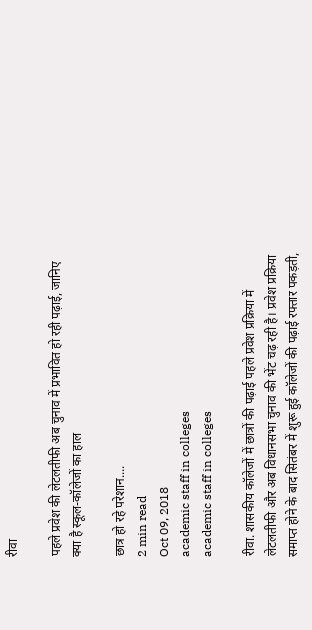रीवा

पहले प्रवेश की लेटलतीफी अब चुनाव में प्रभावित हो रही पढ़ाई, जानिए क्या है स्कूल-कॉलेजों का हाल

छात्र हो रहे परेशान....
2 min read
Oct 09, 2018
academic staff in colleges
academic staff in colleges

रीवा. शासकीय कॉलेजों में छात्रों की पढ़ाई पहले प्रवेश प्रक्रिया में लेटलतीफी और अब विधानसभा चुनाव की भेंट चढ़ रही है। प्रवेश प्रक्रिया समाप्त होने के बाद सितंबर में शुरू हुई कॉलेजों की पढ़ाई रफ्तार पकड़ती,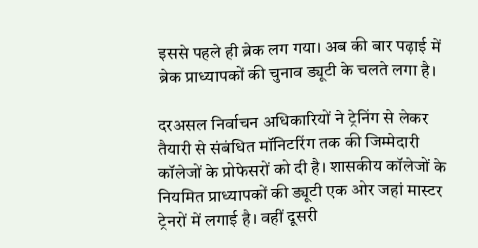इससे पहले ही ब्रेक लग गया। अब की बार पढ़ाई में ब्रेक प्राध्यापकों की चुनाव ड्यूटी के चलते लगा है।

दरअसल निर्वाचन अधिकारियों ने ट्रेनिंग से लेकर तैयारी से संबंधित मॉनिटरिंग तक की जिम्मेदारी कॉलेजों के प्रोफेसरों को दी है। शासकीय कॉलेजों के नियमित प्राध्यापकों की ड्यूटी एक ओर जहां मास्टर ट्रेनरों में लगाई है। वहीं दूसरी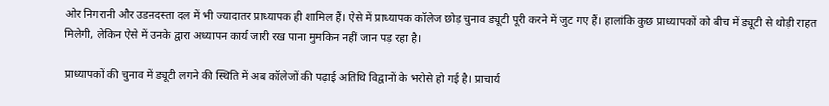ओर निगरानी और उडऩदस्ता दल में भी ज्यादातर प्राध्यापक ही शामिल हैं। ऐसे में प्राध्यापक कॉलेज छोड़ चुनाव ड्यूटी पूरी करने में जुट गए हैं। हालांकि कुछ प्राध्यापकों को बीच में ड्यूटी से थोड़ी राहत मिलेगी, लेकिन ऐसे में उनके द्वारा अध्यापन कार्य जारी रख पाना मुमकिन नहीं जान पड़ रहा है।

प्राध्यापकों की चुनाव में ड्यूटी लगने की स्थिति में अब कॉलेजों की पढ़ाई अतिथि विद्वानों के भरोसे हो गई है। प्राचार्य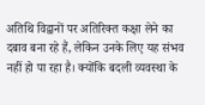अतिथि विद्वानों पर अतिरिक्त कक्षा लेने का दबाव बना रहे हैं, लेकिन उनके लिए यह संभव नहीं हो पा रहा है। क्योंकि बदली व्यवस्था के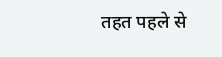तहत पहले से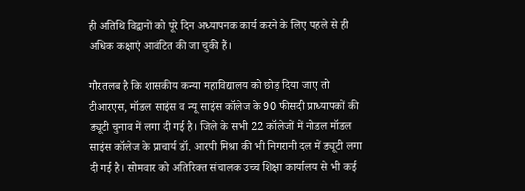ही अतिथि विद्वानों को पूरे दिन अध्यापनक कार्य करने के लिए पहले से ही अधिक कक्षाएं आवंटित की जा चुकी हैं।

गौरतलब है कि शासकीय कन्या महाविद्यालय को छोड़ दिया जाए तो टीआरएस, मॉडल साइंस व न्यू साइंस कॉलेज के 90 फीसदी प्राध्यापकों की ड्यूटी चुनाव में लगा दी गई है। जिले के सभी 22 कॉलेजों में नोडल मॉडल साइंस कॉलेज के प्राचार्य डॉ. आरपी मिश्रा की भी निगरानी दल में ड्यूटी लगा दी गई है। सोमवार को अतिरिक्त संचालक उच्च शिक्षा कार्यालय से भी कई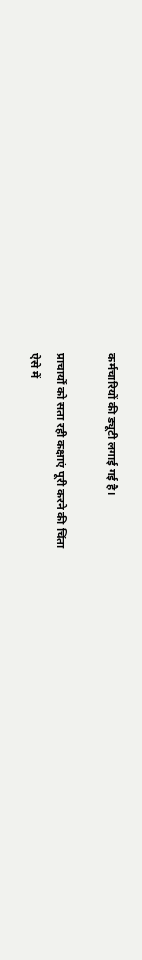कर्मचारियों की ड्यूटी लगाई गई है।

प्राचार्यों को सता रही कक्षाएं पूरी करने की चिंता
ऐसे में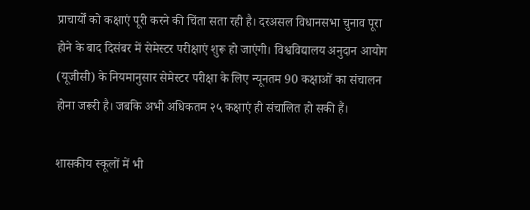प्राचार्यों को कक्षाएं पूरी करने की चिंता सता रही है। दरअसल विधानसभा चुनाव पूरा होने के बाद दिसंबर में सेमेस्टर परीक्षाएं शुरू हो जाएंगी। विश्वविद्यालय अनुदान आयोग (यूजीसी) के नियमानुसार सेमेस्टर परीक्षा के लिए न्यूनतम 90 कक्षाओं का संचालन होना जरूरी है। जबकि अभी अधिकतम २५ कक्षाएं ही संचालित हो सकी हैं।

शासकीय स्कूलों में भी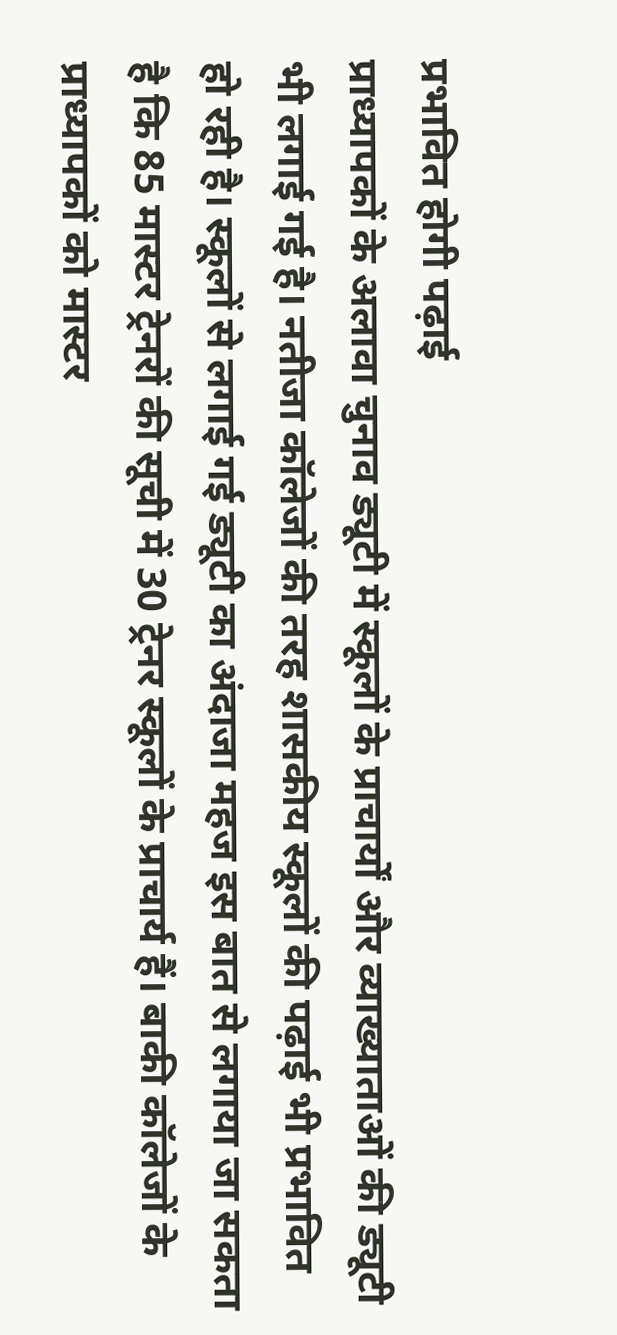प्रभावित होगी पढ़ाई
प्राध्यापकों के अलावा चुनाव ड्यूटी में स्कूलों के प्राचार्यों और व्याख्याताओं की ड्यूटी भी लगाई गई है। नतीजा कॉलेजों की तरह शासकीय स्कूलों की पढ़ाई भी प्रभावित हो रही है। स्कूलों से लगाई गई ड्यूटी का अंदाजा महज इस बात से लगाया जा सकता है कि 85 मास्टर ट्रेनरों की सूची में 30 ट्रेनर स्कूलों के प्राचार्य हैं। बाकी कॉलेजों के प्राध्यापकों को मास्टर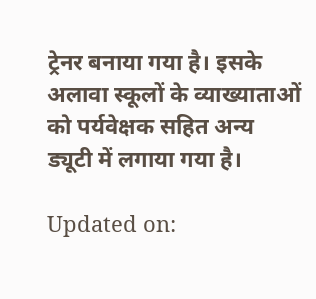ट्रेनर बनाया गया है। इसके अलावा स्कूलों के व्याख्याताओं को पर्यवेक्षक सहित अन्य ड्यूटी में लगाया गया है।

Updated on: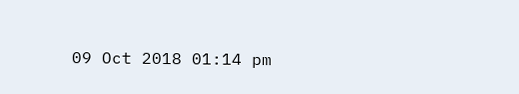09 Oct 2018 01:14 pm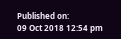Published on:
09 Oct 2018 12:54 pm